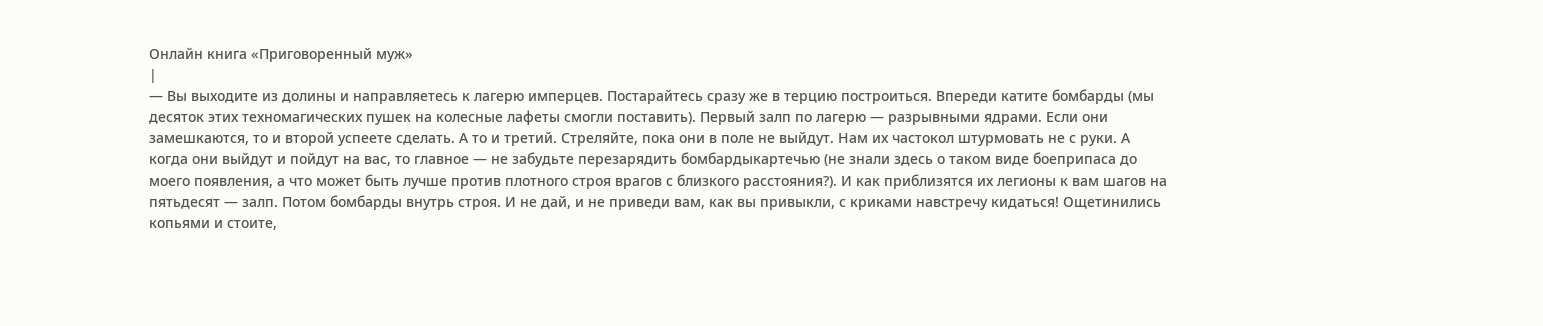Онлайн книга «Приговоренный муж»
|
— Вы выходите из долины и направляетесь к лагерю имперцев. Постарайтесь сразу же в терцию построиться. Впереди катите бомбарды (мы десяток этих техномагических пушек на колесные лафеты смогли поставить). Первый залп по лагерю — разрывными ядрами. Если они замешкаются, то и второй успеете сделать. А то и третий. Стреляйте, пока они в поле не выйдут. Нам их частокол штурмовать не с руки. А когда они выйдут и пойдут на вас, то главное — не забудьте перезарядить бомбардыкартечью (не знали здесь о таком виде боеприпаса до моего появления, а что может быть лучше против плотного строя врагов с близкого расстояния?). И как приблизятся их легионы к вам шагов на пятьдесят — залп. Потом бомбарды внутрь строя. И не дай, и не приведи вам, как вы привыкли, с криками навстречу кидаться! Ощетинились копьями и стоите,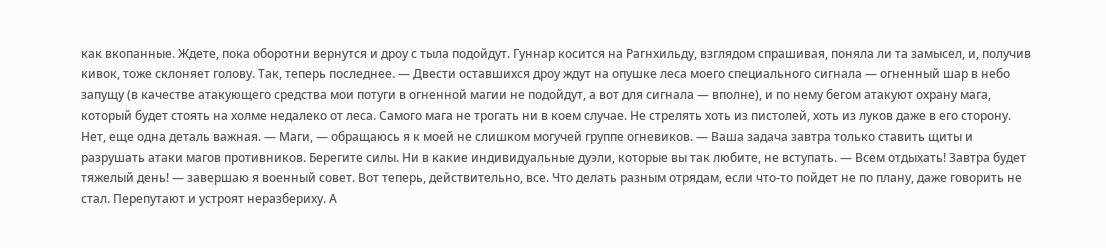как вкопанные. Ждете, пока оборотни вернутся и дроу с тыла подойдут. Гуннар косится на Рагнхильду, взглядом спрашивая, поняла ли та замысел, и, получив кивок, тоже склоняет голову. Так, теперь последнее. — Двести оставшихся дроу ждут на опушке леса моего специального сигнала — огненный шар в небо запущу (в качестве атакующего средства мои потуги в огненной магии не подойдут, а вот для сигнала — вполне), и по нему бегом атакуют охрану мага, который будет стоять на холме недалеко от леса. Самого мага не трогать ни в коем случае. Не стрелять хоть из пистолей, хоть из луков даже в его сторону. Нет, еще одна деталь важная. — Маги, — обращаюсь я к моей не слишком могучей группе огневиков. — Ваша задача завтра только ставить щиты и разрушать атаки магов противников. Берегите силы. Ни в какие индивидуальные дуэли, которые вы так любите, не вступать. — Всем отдыхать! Завтра будет тяжелый день! — завершаю я военный совет. Вот теперь, действительно, все. Что делать разным отрядам, если что-то пойдет не по плану, даже говорить не стал. Перепутают и устроят неразбериху. А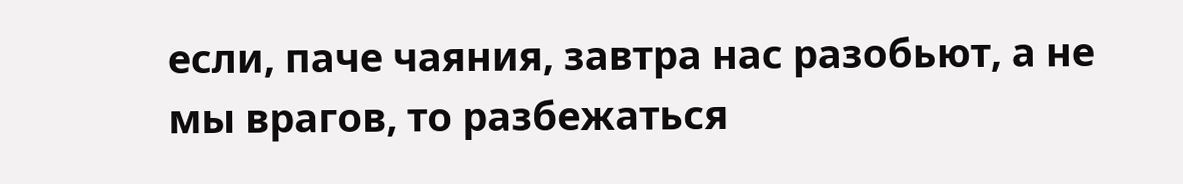если, паче чаяния, завтра нас разобьют, а не мы врагов, то разбежаться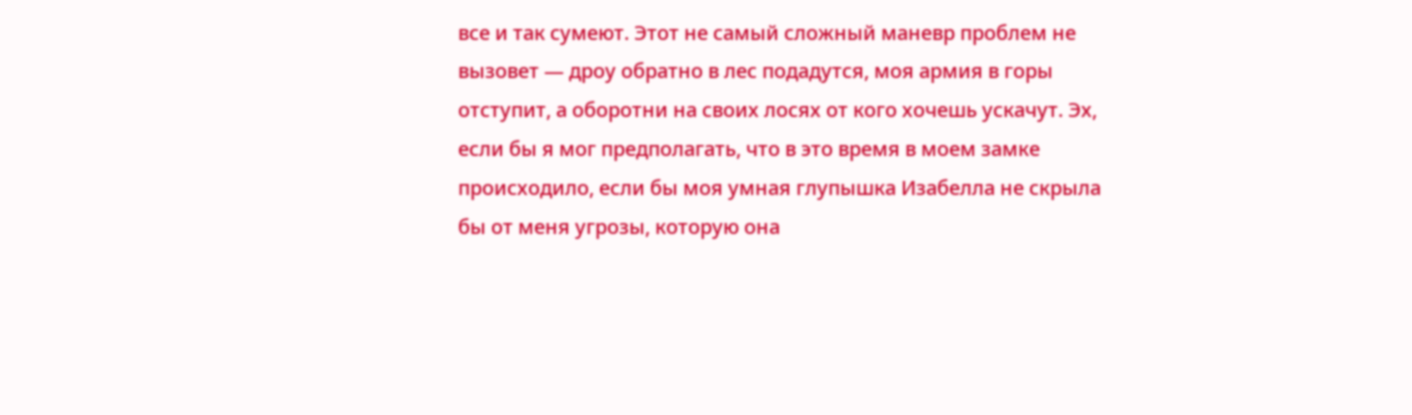все и так сумеют. Этот не самый сложный маневр проблем не вызовет — дроу обратно в лес подадутся, моя армия в горы отступит, а оборотни на своих лосях от кого хочешь ускачут. Эх, если бы я мог предполагать, что в это время в моем замке происходило, если бы моя умная глупышка Изабелла не скрыла бы от меня угрозы, которую она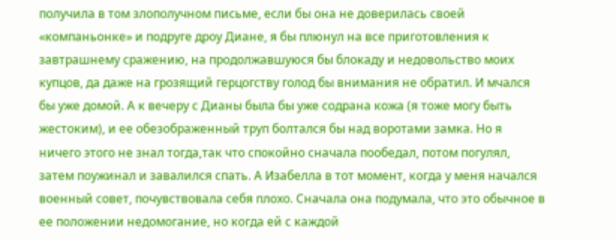получила в том злополучном письме, если бы она не доверилась своей «компаньонке» и подруге дроу Диане, я бы плюнул на все приготовления к завтрашнему сражению, на продолжавшуюся бы блокаду и недовольство моих купцов, да даже на грозящий герцогству голод бы внимания не обратил. И мчался бы уже домой. А к вечеру с Дианы была бы уже содрана кожа (я тоже могу быть жестоким), и ее обезображенный труп болтался бы над воротами замка. Но я ничего этого не знал тогда,так что спокойно сначала пообедал, потом погулял, затем поужинал и завалился спать. А Изабелла в тот момент, когда у меня начался военный совет, почувствовала себя плохо. Сначала она подумала, что это обычное в ее положении недомогание, но когда ей с каждой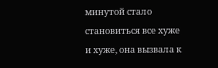минутой стало становиться все хуже и хуже, она вызвала к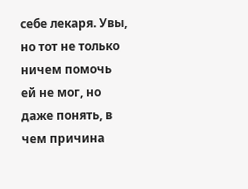себе лекаря. Увы, но тот не только ничем помочь ей не мог, но даже понять, в чем причина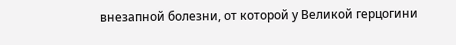внезапной болезни, от которой у Великой герцогини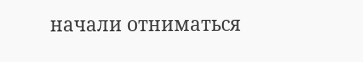начали отниматься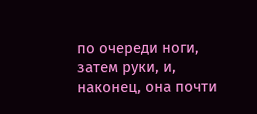по очереди ноги, затем руки, и, наконец, она почти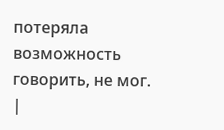потеряла возможность говорить, не мог. |